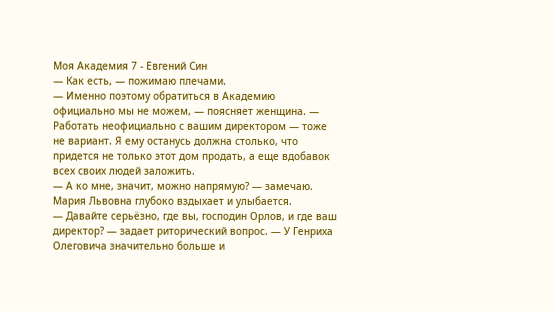Моя Академия 7 - Евгений Син
— Как есть, — пожимаю плечами.
— Именно поэтому обратиться в Академию официально мы не можем, — поясняет женщина. — Работать неофициально с вашим директором — тоже не вариант. Я ему останусь должна столько, что придется не только этот дом продать, а еще вдобавок всех своих людей заложить.
— А ко мне, значит, можно напрямую? — замечаю.
Мария Львовна глубоко вздыхает и улыбается.
— Давайте серьёзно, где вы, господин Орлов, и где ваш директор? — задает риторический вопрос. — У Генриха Олеговича значительно больше и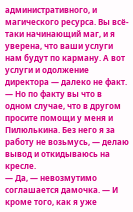административного, и магического ресурса. Вы всё-таки начинающий маг, и я уверена, что ваши услуги нам будут по карману. А вот услуги и одолжение директора — далеко не факт.
— Но по факту вы что в одном случае, что в другом просите помощи у меня и Пилюлькина. Без него я за работу не возьмусь, — делаю вывод и откидываюсь на кресле.
— Да, — невозмутимо соглашается дамочка. — И кроме того, как я уже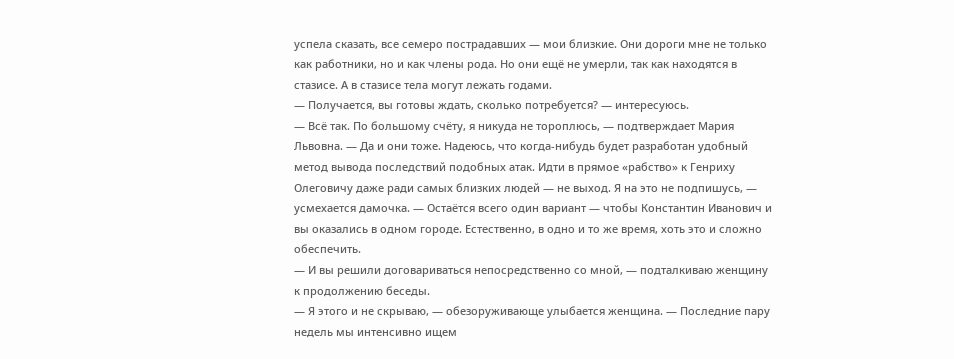успела сказать, все семеро пострадавших — мои близкие. Они дороги мне не только как работники, но и как члены рода. Но они ещё не умерли, так как находятся в стазисе. А в стазисе тела могут лежать годами.
— Получается, вы готовы ждать, сколько потребуется? — интересуюсь.
— Всё так. По большому счёту, я никуда не тороплюсь, — подтверждает Мария Львовна. — Да и они тоже. Надеюсь, что когда-нибудь будет разработан удобный метод вывода последствий подобных атак. Идти в прямое «рабство» к Генриху Олеговичу даже ради самых близких людей — не выход. Я на это не подпишусь, — усмехается дамочка. — Остаётся всего один вариант — чтобы Константин Иванович и вы оказались в одном городе. Естественно, в одно и то же время, хоть это и сложно обеспечить.
— И вы решили договариваться непосредственно со мной, — подталкиваю женщину к продолжению беседы.
— Я этого и не скрываю, — обезоруживающе улыбается женщина. — Последние пару недель мы интенсивно ищем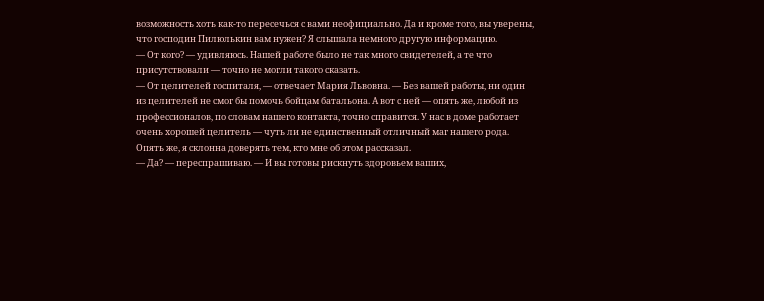возможность хоть как-то пересечься с вами неофициально. Да и кроме того, вы уверены, что господин Пилюлькин вам нужен? Я слышала немного другую информацию.
— От кого? — удивляюсь. Нашей работе было не так много свидетелей, а те что присутствовали — точно не могли такого сказать.
— От целителей госпиталя, — отвечает Мария Львовна. — Без вашей работы, ни один из целителей не смог бы помочь бойцам батальона. А вот с ней — опять же, любой из профессионалов, по словам нашего контакта, точно справится. У нас в доме работает очень хорошей целитель — чуть ли не единственный отличный маг нашего рода. Опять же, я склонна доверять тем, кто мне об этом рассказал.
— Да? — переспрашиваю. — И вы готовы рискнуть здоровьем ваших,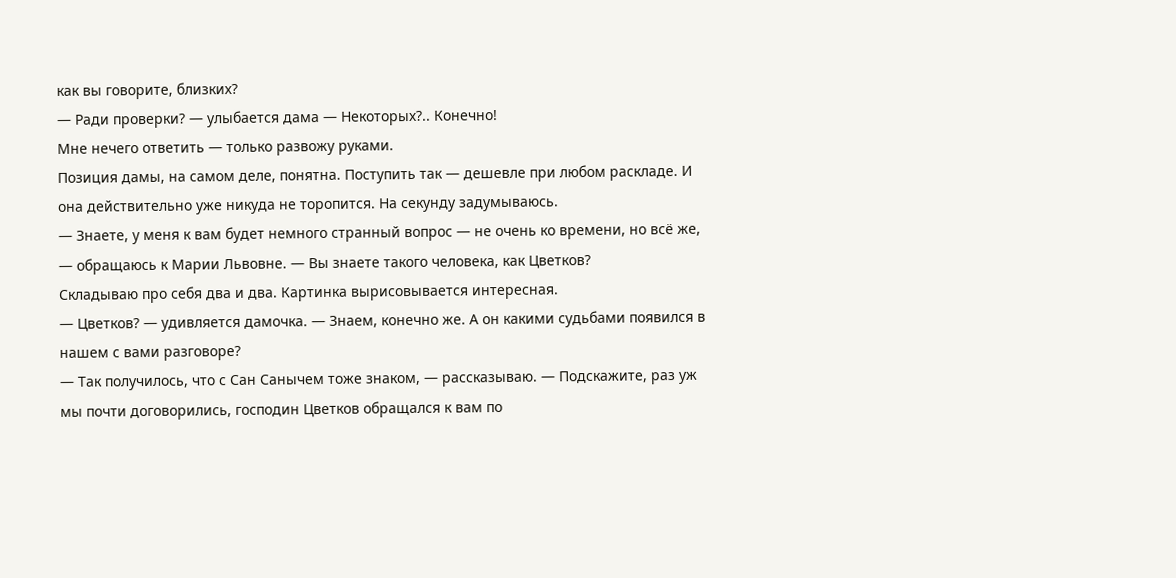как вы говорите, близких?
— Ради проверки? — улыбается дама — Некоторых?.. Конечно!
Мне нечего ответить — только развожу руками.
Позиция дамы, на самом деле, понятна. Поступить так — дешевле при любом раскладе. И она действительно уже никуда не торопится. На секунду задумываюсь.
— Знаете, у меня к вам будет немного странный вопрос — не очень ко времени, но всё же, — обращаюсь к Марии Львовне. — Вы знаете такого человека, как Цветков?
Складываю про себя два и два. Картинка вырисовывается интересная.
— Цветков? — удивляется дамочка. — Знаем, конечно же. А он какими судьбами появился в нашем с вами разговоре?
— Так получилось, что с Сан Санычем тоже знаком, — рассказываю. — Подскажите, раз уж мы почти договорились, господин Цветков обращался к вам по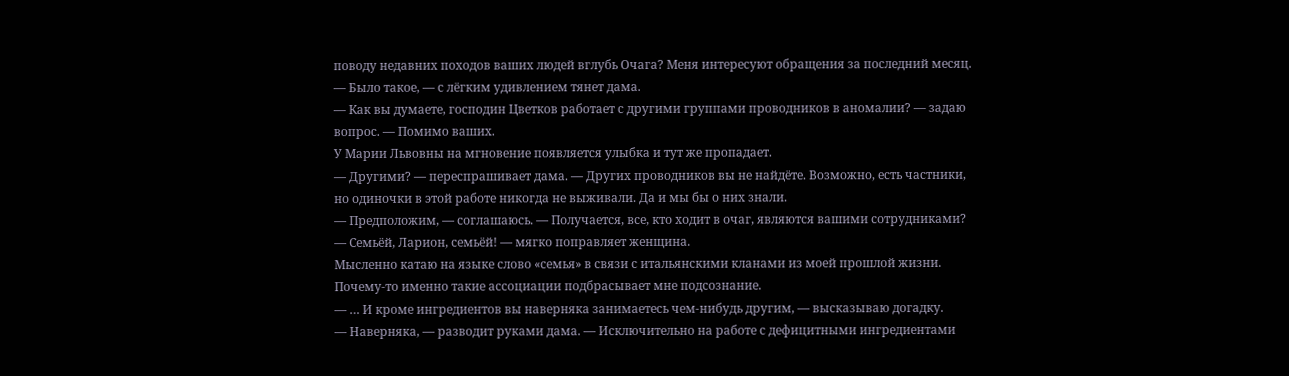поводу недавних походов ваших людей вглубь Очага? Меня интересуют обращения за последний месяц.
— Было такое, — с лёгким удивлением тянет дама.
— Как вы думаете, господин Цветков работает с другими группами проводников в аномалии? — задаю вопрос. — Помимо ваших.
У Марии Львовны на мгновение появляется улыбка и тут же пропадает.
— Другими? — переспрашивает дама. — Других проводников вы не найдёте. Возможно, есть частники, но одиночки в этой работе никогда не выживали. Да и мы бы о них знали.
— Предположим, — соглашаюсь. — Получается, все, кто ходит в очаг, являются вашими сотрудниками?
— Семьёй, Ларион, семьёй! — мягко поправляет женщина.
Мысленно катаю на языке слово «семья» в связи с итальянскими кланами из моей прошлой жизни. Почему-то именно такие ассоциации подбрасывает мне подсознание.
— … И кроме ингредиентов вы наверняка занимаетесь чем-нибудь другим, — высказываю догадку.
— Наверняка, — разводит руками дама. — Исключительно на работе с дефицитными ингредиентами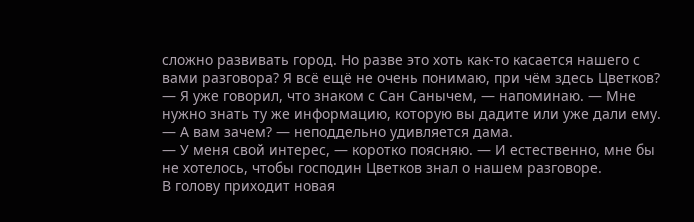сложно развивать город. Но разве это хоть как-то касается нашего с вами разговора? Я всё ещё не очень понимаю, при чём здесь Цветков?
— Я уже говорил, что знаком с Сан Санычем, — напоминаю. — Мне нужно знать ту же информацию, которую вы дадите или уже дали ему.
— А вам зачем? — неподдельно удивляется дама.
— У меня свой интерес, — коротко поясняю. — И естественно, мне бы не хотелось, чтобы господин Цветков знал о нашем разговоре.
В голову приходит новая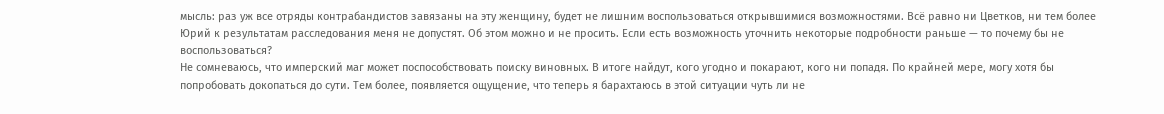мысль: раз уж все отряды контрабандистов завязаны на эту женщину, будет не лишним воспользоваться открывшимися возможностями. Всё равно ни Цветков, ни тем более Юрий к результатам расследования меня не допустят. Об этом можно и не просить. Если есть возможность уточнить некоторые подробности раньше — то почему бы не воспользоваться?
Не сомневаюсь, что имперский маг может поспособствовать поиску виновных. В итоге найдут, кого угодно и покарают, кого ни попадя. По крайней мере, могу хотя бы попробовать докопаться до сути. Тем более, появляется ощущение, что теперь я барахтаюсь в этой ситуации чуть ли не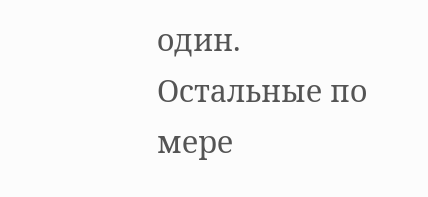один. Остальные по мере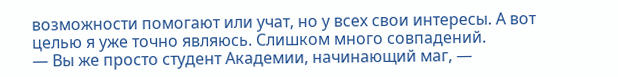возможности помогают или учат, но у всех свои интересы. А вот целью я уже точно являюсь. Слишком много совпадений.
— Вы же просто студент Академии, начинающий маг, —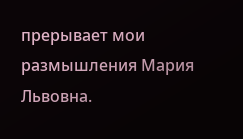прерывает мои размышления Мария Львовна.